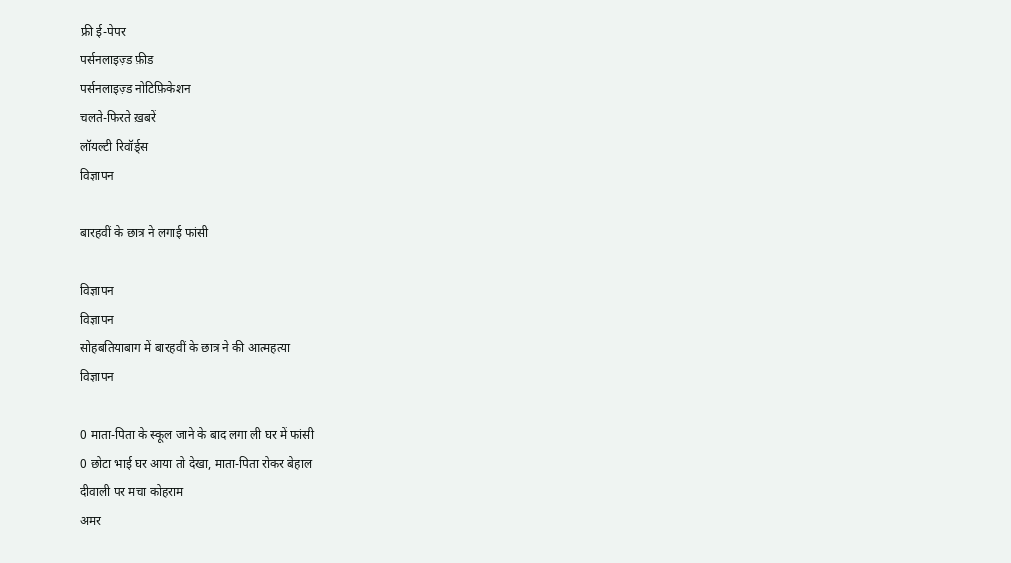फ्री ई-पेपर
पर्सनलाइज़्ड फ़ीड
पर्सनलाइज़्ड नोटिफ़िकेशन
चलते-फिरते ख़बरें
लॉयल्टी रिवॉर्ड्स
विज्ञापन

बारहवीं के छात्र ने लगाई फांसी

विज्ञापन
विज्ञापन
सोहबतियाबाग में बारहवीं के छात्र ने की आत्महत्या
विज्ञापन

0 माता-पिता के स्कूल जाने के बाद लगा ली घर में फांसी
0 छोटा भाई घर आया तो देखा, माता-पिता रोकर बेहाल
दीवाली पर मचा कोहराम
अमर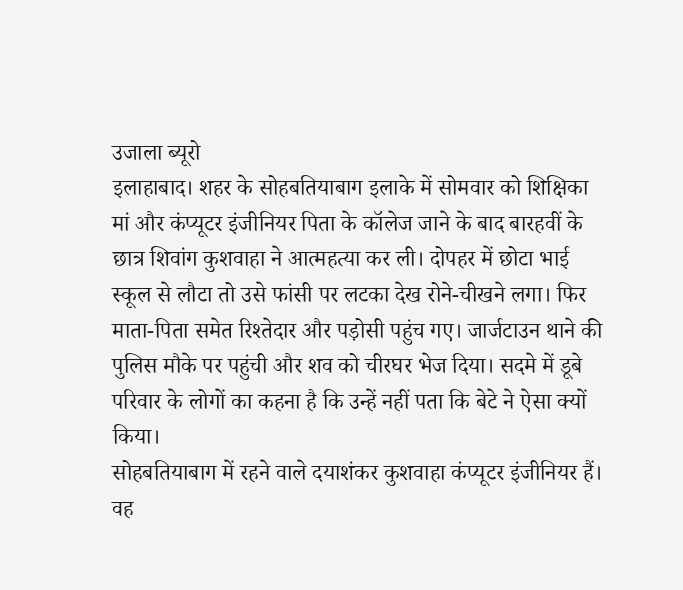उजाला ब्यूरो
इलाहाबाद। शहर के सोहबतियाबाग इलाके में सोमवार को शिक्षिका मां और कंप्यूटर इंजीनियर पिता के कॉलेज जाने के बाद बारहवीं के छात्र शिवांग कुशवाहा ने आत्महत्या कर ली। दोपहर में छोटा भाई स्कूल से लौटा तो उसे फांसी पर लटका देख रोने-चीखने लगा। फिर माता-पिता समेत रिश्तेदार और पड़ोसी पहुंच गए। जार्जटाउन थाने की पुलिस मौके पर पहुंची और शव को चीरघर भेज दिया। सदमे में डूबे परिवार के लोगों का कहना है कि उन्हें नहीं पता कि बेटे ने ऐसा क्यों किया।
सोहबतियाबाग में रहने वाले दयाशंकर कुशवाहा कंप्यूटर इंजीनियर हैं। वह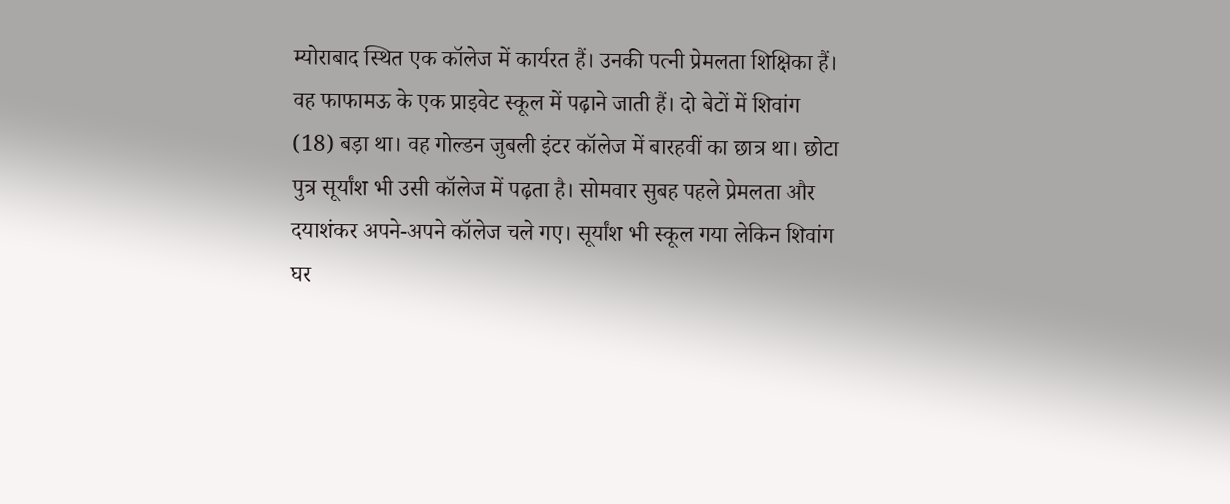म्योराबाद स्थित एक कॉलेज में कार्यरत हैं। उनकी पत्नी प्रेमलता शिक्षिका हैं। वह फाफामऊ के एक प्राइवेट स्कूल में पढ़ाने जाती हैं। दो बेटों में शिवांग (18) बड़ा था। वह गोल्डन जुबली इंटर कॉलेज में बारहवीं का छात्र था। छोटा पुत्र सूर्यांश भी उसी कॉलेज में पढ़ता है। सोमवार सुबह पहले प्रेमलता और दयाशंकर अपने-अपने कॉलेज चले गए। सूर्यांश भी स्कूल गया लेकिन शिवांग घर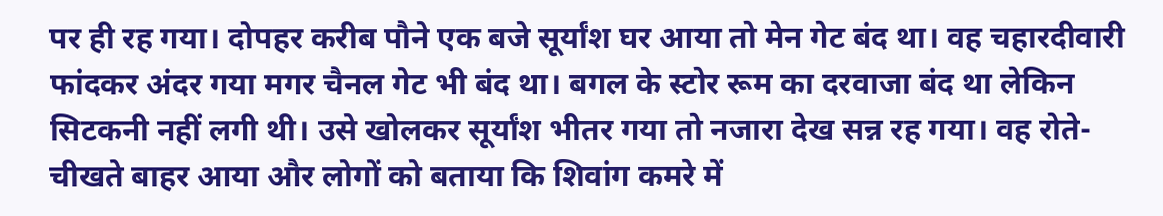पर ही रह गया। दोपहर करीब पौने एक बजे सूर्यांश घर आया तो मेन गेट बंद था। वह चहारदीवारी फांदकर अंदर गया मगर चैनल गेट भी बंद था। बगल के स्टोर रूम का दरवाजा बंद था लेकिन सिटकनी नहीं लगी थी। उसे खोलकर सूर्यांश भीतर गया तो नजारा देख सन्न रह गया। वह रोते-चीखते बाहर आया और लोगों को बताया कि शिवांग कमरे में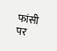फांसी पर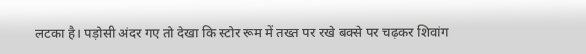लटका है। पड़ोसी अंदर गए तो देखा कि स्टोर रूम में तख्त पर रखे बक्से पर चढ़कर शिवांग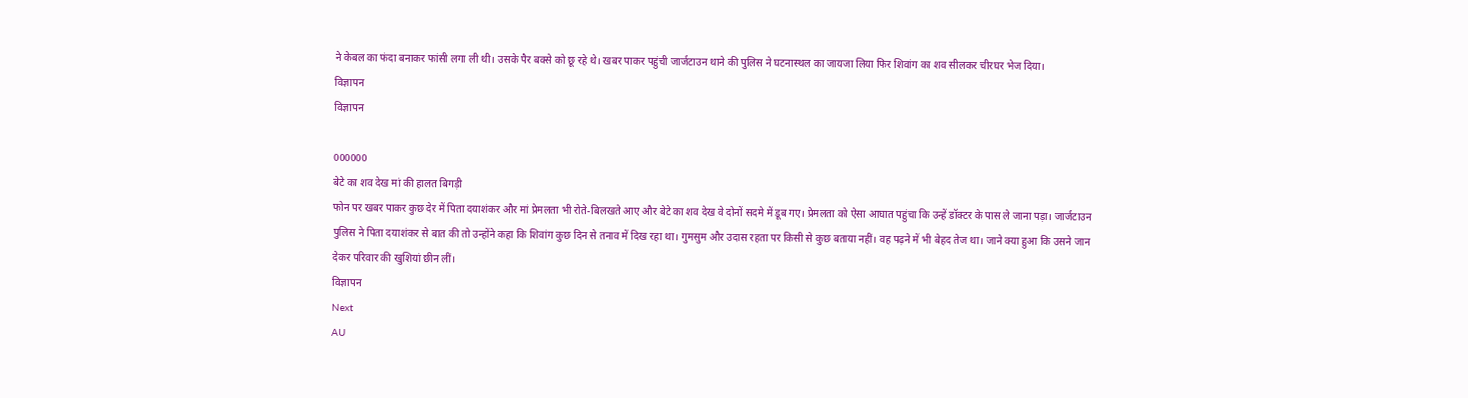ने केबल का फंदा बनाकर फांसी लगा ली थी। उसके पैर बक्से को छू रहे थे। खबर पाकर पहुंची जार्जटाउन थाने की पुलिस ने घटनास्थल का जायजा लिया फिर शिवांग का शव सीलकर चीरघर भेज दिया।
विज्ञापन
विज्ञापन

000000
बेटे का शव देख मां की हालत बिगड़ी
फोन पर खबर पाकर कुछ देर में पिता दयाशंकर और मां प्रेमलता भी रोते-बिलखते आए और बेटे का शव देख वे दोनों सदमे में डूब गए। प्रेमलता को ऐसा आघात पहुंचा कि उन्हें डॉक्टर के पास ले जाना पड़ा। जार्जटाउन पुलिस ने पिता दयाशंकर से बात की तो उन्होंने कहा कि शिवांग कुछ दिन से तनाव में दिख रहा था। गुमसुम और उदास रहता पर किसी से कुछ बताया नहीं। वह पढ़ने में भी बेहद तेज था। जाने क्या हुआ कि उसने जान देकर परिवार की खुशियां छीन लीं।
विज्ञापन
Next
AU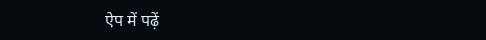ऐप में पढ़ें